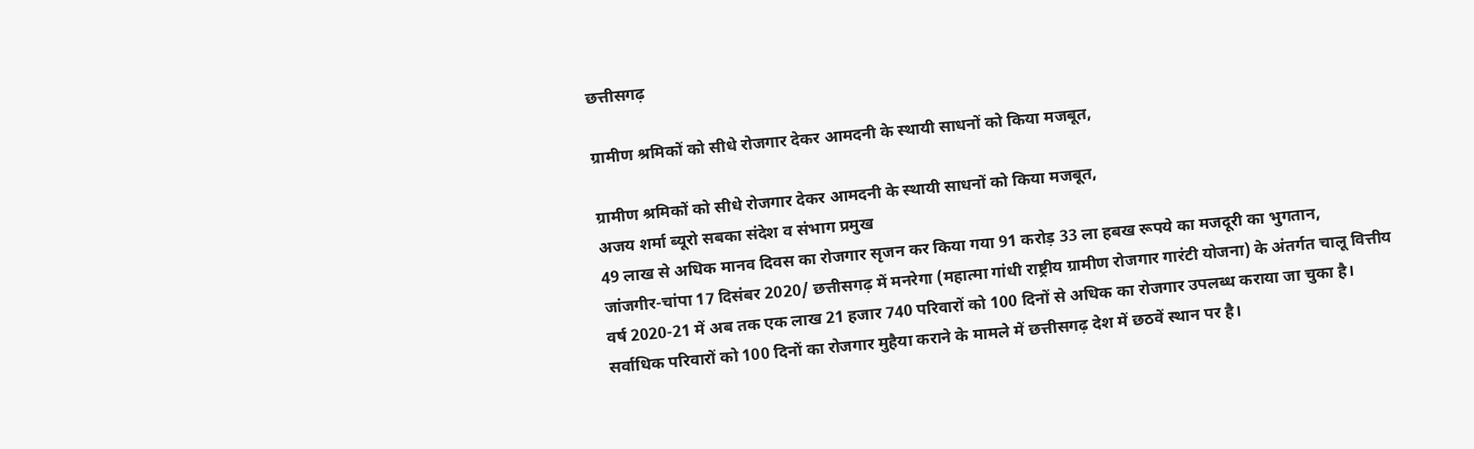छत्तीसगढ़

ग्रामीण श्रमिकों को सीधे रोजगार देकर आमदनी के स्थायी साधनों को किया मजबूत,

ग्रामीण श्रमिकों को सीधे रोजगार देकर आमदनी के स्थायी साधनों को किया मजबूत,
अजय शर्मा ब्यूरो सबका संदेश व संभाग प्रमुख
49 लाख से अधिक मानव दिवस का रोजगार सृजन कर किया गया 91 करोड़ 33 ला हबख रूपये का मजदूरी का भुगतान,
जांजगीर-चांपा 17 दिसंबर 2020/ छत्तीसगढ़ में मनरेगा (महात्मा गांधी राष्ट्रीय ग्रामीण रोजगार गारंटी योजना) के अंतर्गत चालू वित्तीय वर्ष 2020-21 में अब तक एक लाख 21 हजार 740 परिवारों को 100 दिनों से अधिक का रोजगार उपलब्ध कराया जा चुका है। सर्वाधिक परिवारों को 100 दिनों का रोजगार मुहैया कराने के मामले में छत्तीसगढ़ देश में छठवें स्थान पर है।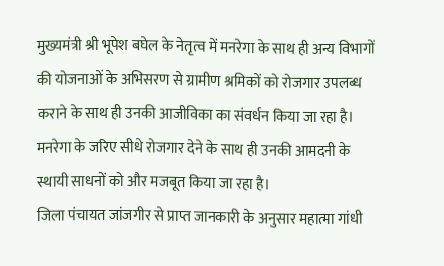मुख्यमंत्री श्री भूपेश बघेल के नेतृत्व में मनरेगा के साथ ही अन्य विभागों की योजनाओं के अभिसरण से ग्रामीण श्रमिकों को रोजगार उपलब्ध कराने के साथ ही उनकी आजीविका का संवर्धन किया जा रहा है। मनरेगा के जरिए सीधे रोजगार देने के साथ ही उनकी आमदनी के स्थायी साधनों को और मजबूत किया जा रहा है।
जिला पंचायत जांजगीर से प्राप्त जानकारी के अनुसार महात्मा गांधी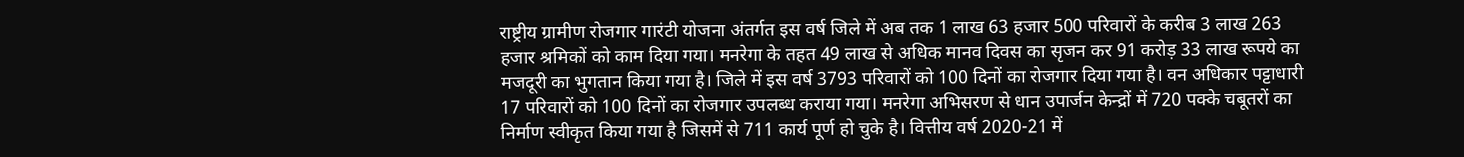राष्ट्रीय ग्रामीण रोजगार गारंटी योजना अंतर्गत इस वर्ष जिले में अब तक 1 लाख 63 हजार 500 परिवारों के करीब 3 लाख 263 हजार श्रमिकों को काम दिया गया। मनरेगा के तहत 49 लाख से अधिक मानव दिवस का सृजन कर 91 करोड़ 33 लाख रूपये का मजदूरी का भुगतान किया गया है। जिले में इस वर्ष 3793 परिवारों को 100 दिनों का रोजगार दिया गया है। वन अधिकार पट्टाधारी 17 परिवारों को 100 दिनों का रोजगार उपलब्ध कराया गया। मनरेगा अभिसरण से धान उपार्जन केन्द्रों में 720 पक्के चबूतरों का निर्माण स्वीकृत किया गया है जिसमें से 711 कार्य पूर्ण हो चुके है। वित्तीय वर्ष 2020-21 में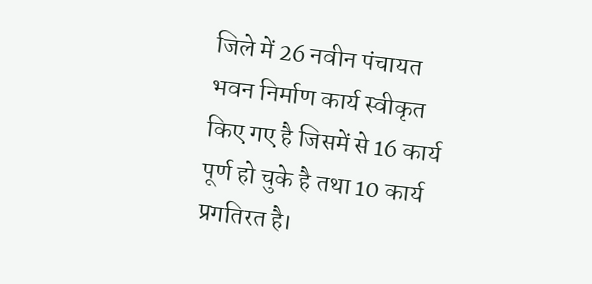जिले में 26 नवीन पंचायत भवन निर्माण कार्य स्वीकृत किए गए है जिसमें से 16 कार्य पूर्ण हो चुके है तथा 10 कार्य प्रगतिरत है।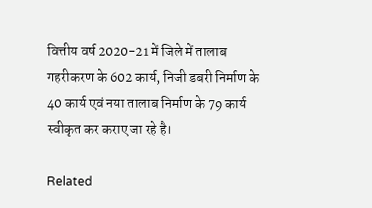वित्तीय वर्ष 2020-21 में जिले में तालाब गहरीकरण के 602 कार्य, निजी डबरी निर्माण के 40 कार्य एवं नया तालाब निर्माण के 79 कार्य स्वीकृत कर कराए जा रहे है।

Related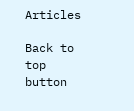Articles

Back to top button